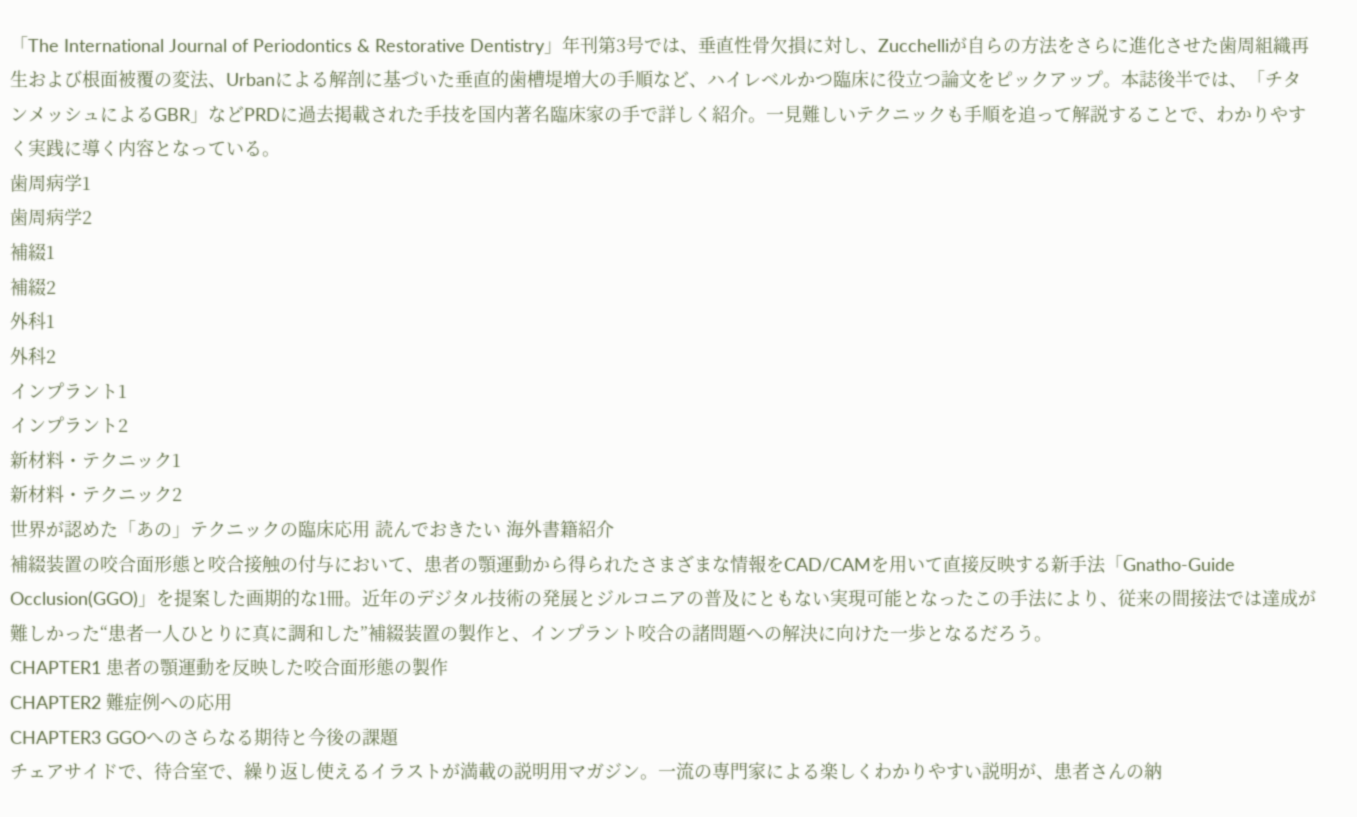「The International Journal of Periodontics & Restorative Dentistry」年刊第3号では、垂直性骨欠損に対し、Zucchelliが自らの方法をさらに進化させた歯周組織再生および根面被覆の変法、Urbanによる解剖に基づいた垂直的歯槽堤増大の手順など、ハイレベルかつ臨床に役立つ論文をピックアップ。本誌後半では、「チタンメッシュによるGBR」などPRDに過去掲載された手技を国内著名臨床家の手で詳しく紹介。一見難しいテクニックも手順を追って解説することで、わかりやすく実践に導く内容となっている。
歯周病学1
歯周病学2
補綴1
補綴2
外科1
外科2
インプラント1
インプラント2
新材料・テクニック1
新材料・テクニック2
世界が認めた「あの」テクニックの臨床応用 読んでおきたい 海外書籍紹介
補綴装置の咬合面形態と咬合接触の付与において、患者の顎運動から得られたさまざまな情報をCAD/CAMを用いて直接反映する新手法「Gnatho-Guide Occlusion(GGO)」を提案した画期的な1冊。近年のデジタル技術の発展とジルコニアの普及にともない実現可能となったこの手法により、従来の間接法では達成が難しかった“患者一人ひとりに真に調和した”補綴装置の製作と、インプラント咬合の諸問題への解決に向けた一歩となるだろう。
CHAPTER1 患者の顎運動を反映した咬合面形態の製作
CHAPTER2 難症例への応用
CHAPTER3 GGOへのさらなる期待と今後の課題
チェアサイドで、待合室で、繰り返し使えるイラストが満載の説明用マガジン。一流の専門家による楽しくわかりやすい説明が、患者さんの納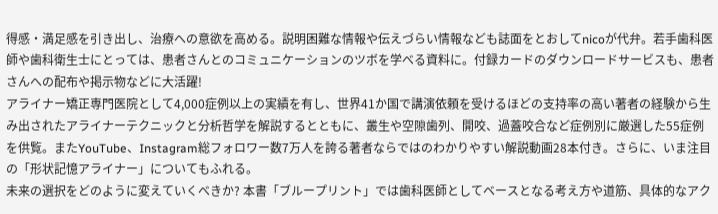得感・満足感を引き出し、治療への意欲を高める。説明困難な情報や伝えづらい情報なども誌面をとおしてnicoが代弁。若手歯科医師や歯科衛生士にとっては、患者さんとのコミュニケーションのツボを学べる資料に。付録カードのダウンロードサービスも、患者さんへの配布や掲示物などに大活躍!
アライナー矯正専門医院として4,000症例以上の実績を有し、世界41か国で講演依頼を受けるほどの支持率の高い著者の経験から生み出されたアライナーテクニックと分析哲学を解説するとともに、叢生や空隙歯列、開咬、過蓋咬合など症例別に厳選した55症例を供覧。またYouTube、Instagram総フォロワー数7万人を誇る著者ならではのわかりやすい解説動画28本付き。さらに、いま注目の「形状記憶アライナー」についてもふれる。
未来の選択をどのように変えていくべきか? 本書「ブループリント」では歯科医師としてベースとなる考え方や道筋、具体的なアク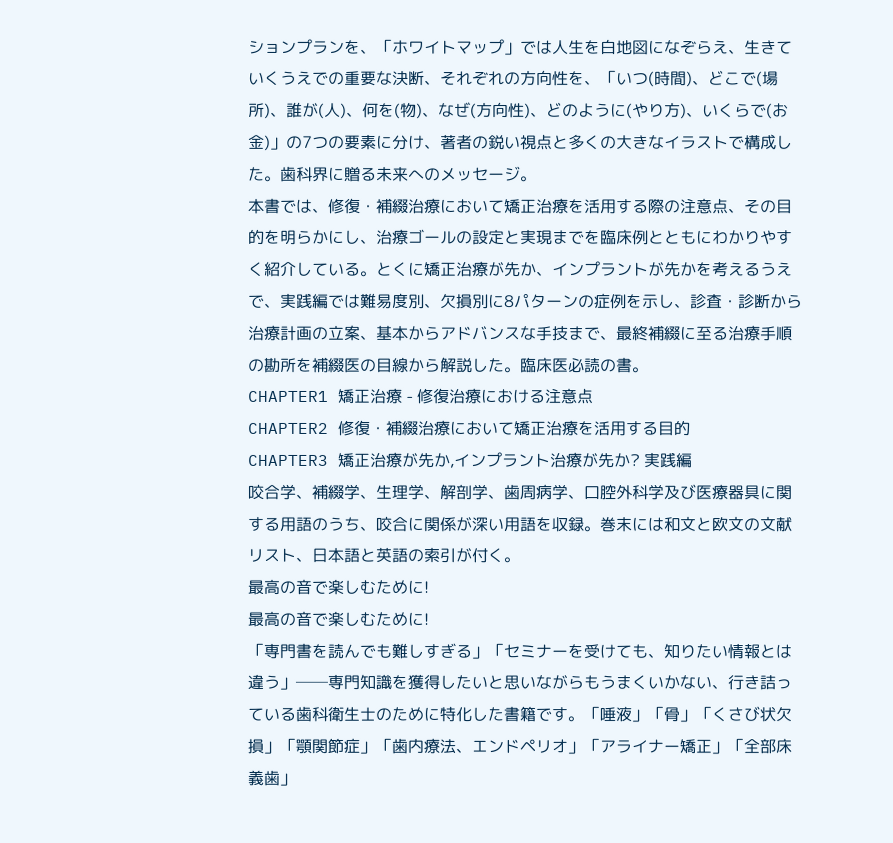ションプランを、「ホワイトマップ」では人生を白地図になぞらえ、生きていくうえでの重要な決断、それぞれの方向性を、「いつ(時間)、どこで(場所)、誰が(人)、何を(物)、なぜ(方向性)、どのように(やり方)、いくらで(お金)」の7つの要素に分け、著者の鋭い視点と多くの大きなイラストで構成した。歯科界に贈る未来へのメッセージ。
本書では、修復・補綴治療において矯正治療を活用する際の注意点、その目的を明らかにし、治療ゴールの設定と実現までを臨床例とともにわかりやすく紹介している。とくに矯正治療が先か、インプラントが先かを考えるうえで、実践編では難易度別、欠損別に8パターンの症例を示し、診査・診断から治療計画の立案、基本からアドバンスな手技まで、最終補綴に至る治療手順の勘所を補綴医の目線から解説した。臨床医必読の書。
CHAPTER1 矯正治療 - 修復治療における注意点
CHAPTER2 修復・補綴治療において矯正治療を活用する目的
CHAPTER3 矯正治療が先か,インプラント治療が先か? 実践編
咬合学、補綴学、生理学、解剖学、歯周病学、口腔外科学及び医療器具に関する用語のうち、咬合に関係が深い用語を収録。巻末には和文と欧文の文献リスト、日本語と英語の索引が付く。
最高の音で楽しむために!
最高の音で楽しむために!
「専門書を読んでも難しすぎる」「セミナーを受けても、知りたい情報とは違う」──専門知識を獲得したいと思いながらもうまくいかない、行き詰っている歯科衛生士のために特化した書籍です。「唾液」「骨」「くさび状欠損」「顎関節症」「歯内療法、エンドペリオ」「アライナー矯正」「全部床義歯」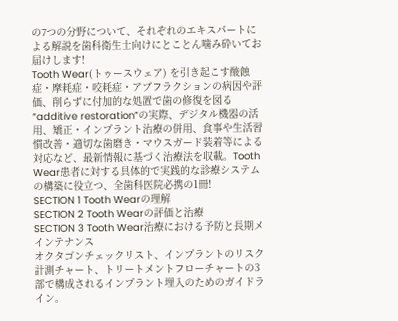の7つの分野について、それぞれのエキスパートによる解説を歯科衛生士向けにとことん噛み砕いてお届けします!
Tooth Wear(トゥースウェア) を引き起こす酸蝕症・摩耗症・咬耗症・アブフラクションの病因や評価、削らずに付加的な処置で歯の修復を図る“additive restoration”の実際、デジタル機器の活用、矯正・インプラント治療の併用、食事や生活習慣改善・適切な歯磨き・マウスガード装着等による対応など、最新情報に基づく治療法を収載。Tooth Wear患者に対する具体的で実践的な診療システムの構築に役立つ、全歯科医院必携の1冊!
SECTION 1 Tooth Wearの理解
SECTION 2 Tooth Wearの評価と治療
SECTION 3 Tooth Wear治療における予防と長期メインテナンス
オクタゴンチェックリスト、インプラントのリスク計測チャート、トリートメントフローチャートの3部で構成されるインプラント埋入のためのガイドライン。